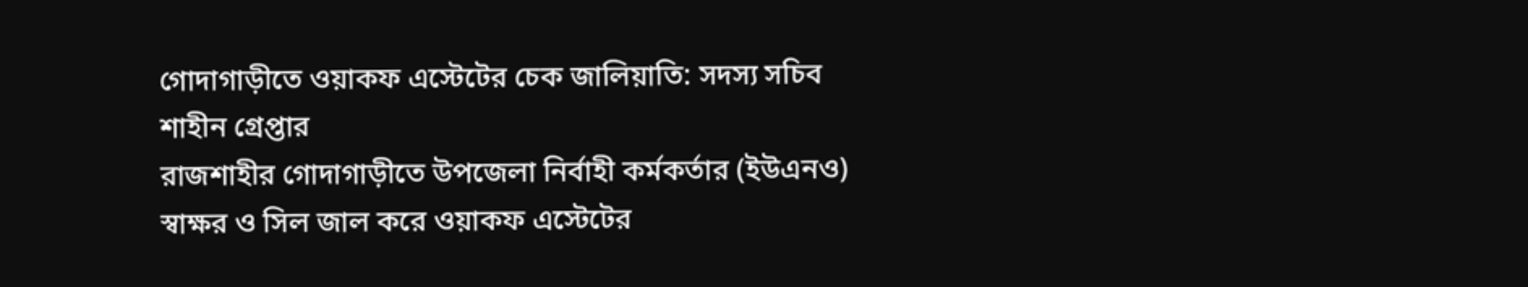গোদাগাড়ীতে ওয়াকফ এস্টেটের চেক জালিয়াতি: সদস্য সচিব শাহীন গ্রেপ্তার
রাজশাহীর গোদাগাড়ীতে উপজেলা নির্বাহী কর্মকর্তার (ইউএনও) স্বাক্ষর ও সিল জাল করে ওয়াকফ এস্টেটের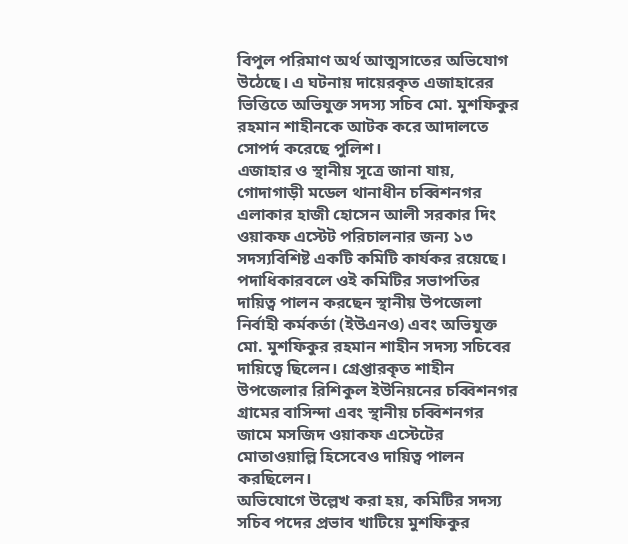বিপুল পরিমাণ অর্থ আত্মসাতের অভিযোগ উঠেছে। এ ঘটনায় দায়েরকৃত এজাহারের ভিত্তিতে অভিযুক্ত সদস্য সচিব মো. মুশফিকুর রহমান শাহীনকে আটক করে আদালতে সোপর্দ করেছে পুলিশ।
এজাহার ও স্থানীয় সূত্রে জানা যায়, গোদাগাড়ী মডেল থানাধীন চব্বিশনগর এলাকার হাজী হোসেন আলী সরকার দিং ওয়াকফ এস্টেট পরিচালনার জন্য ১৩ সদস্যবিশিষ্ট একটি কমিটি কার্যকর রয়েছে। পদাধিকারবলে ওই কমিটির সভাপতির দায়িত্ব পালন করছেন স্থানীয় উপজেলা নির্বাহী কর্মকর্তা (ইউএনও) এবং অভিযুক্ত মো. মুশফিকুর রহমান শাহীন সদস্য সচিবের দায়িত্বে ছিলেন। গ্রেপ্তারকৃত শাহীন উপজেলার রিশিকুল ইউনিয়নের চব্বিশনগর গ্রামের বাসিন্দা এবং স্থানীয় চব্বিশনগর জামে মসজিদ ওয়াকফ এস্টেটের মোতাওয়াল্লি হিসেবেও দায়িত্ব পালন করছিলেন।
অভিযোগে উল্লেখ করা হয়, কমিটির সদস্য সচিব পদের প্রভাব খাটিয়ে মুশফিকুর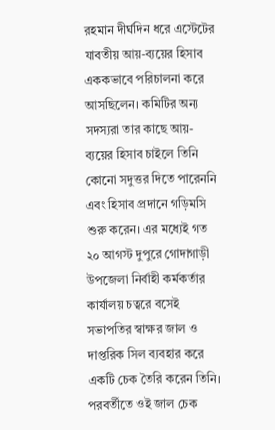রহমান দীর্ঘদিন ধরে এস্টেটের যাবতীয় আয়-ব্যয়ের হিসাব এককভাবে পরিচালনা করে আসছিলেন। কমিটির অন্য সদস্যরা তার কাছে আয়-ব্যয়ের হিসাব চাইলে তিনি কোনো সদুত্তর দিতে পারেননি এবং হিসাব প্রদানে গড়িমসি শুরু করেন। এর মধ্যেই গত ২০ আগস্ট দুপুরে গোদাগাড়ী উপজেলা নির্বাহী কর্মকর্তার কার্যালয় চত্বরে বসেই সভাপতির স্বাক্ষর জাল ও দাপ্তরিক সিল ব্যবহার করে একটি চেক তৈরি করেন তিনি। পরবর্তীতে ওই জাল চেক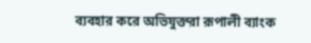ব্যবহার করে অভিযুক্তরা রূপালী ব্যাংক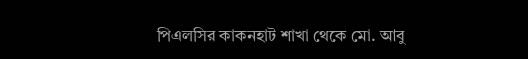পিএলসির কাকনহাট শাখা থেকে মো. আবু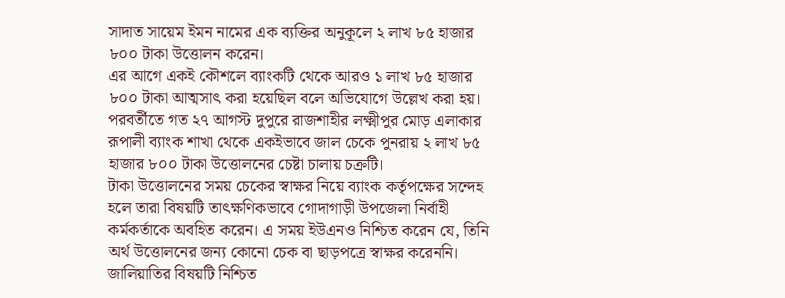সাদাত সায়েম ইমন নামের এক ব্যক্তির অনুকূলে ২ লাখ ৮৫ হাজার ৮০০ টাকা উত্তোলন করেন।
এর আগে একই কৌশলে ব্যাংকটি থেকে আরও ১ লাখ ৮৫ হাজার ৮০০ টাকা আত্মসাৎ করা হয়েছিল বলে অভিযোগে উল্লেখ করা হয়। পরবর্তীতে গত ২৭ আগস্ট দুপুরে রাজশাহীর লক্ষ্মীপুর মোড় এলাকার রূপালী ব্যাংক শাখা থেকে একইভাবে জাল চেকে পুনরায় ২ লাখ ৮৫ হাজার ৮০০ টাকা উত্তোলনের চেষ্টা চালায় চক্রটি।
টাকা উত্তোলনের সময় চেকের স্বাক্ষর নিয়ে ব্যাংক কর্তৃপক্ষের সন্দেহ হলে তারা বিষয়টি তাৎক্ষণিকভাবে গোদাগাড়ী উপজেলা নির্বাহী কর্মকর্তাকে অবহিত করেন। এ সময় ইউএনও নিশ্চিত করেন যে, তিনি অর্থ উত্তোলনের জন্য কোনো চেক বা ছাড়পত্রে স্বাক্ষর করেননি। জালিয়াতির বিষয়টি নিশ্চিত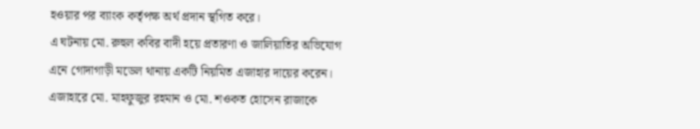হওয়ার পর ব্যাংক কর্তৃপক্ষ অর্থ প্রদান স্থগিত করে।
এ ঘটনায় মো. রুহুল কবির বাদী হয়ে প্রতারণা ও জালিয়াতির অভিযোগ এনে গোদাগাড়ী মডেল থানায় একটি নিয়মিত এজাহার দায়ের করেন। এজাহারে মো. মাহফুজুর রহমান ও মো. শওকত হোসেন রাজাকে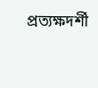প্রত্যক্ষদর্শী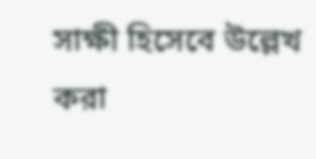সাক্ষী হিসেবে উল্লেখ করা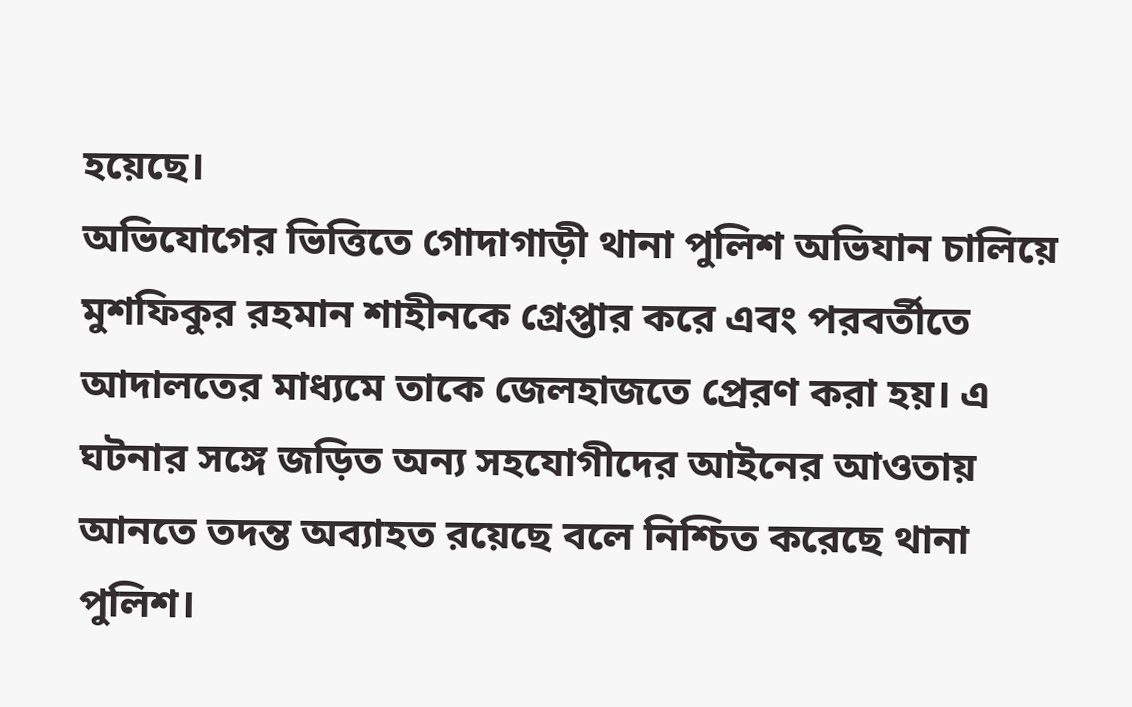হয়েছে।
অভিযোগের ভিত্তিতে গোদাগাড়ী থানা পুলিশ অভিযান চালিয়ে মুশফিকুর রহমান শাহীনকে গ্রেপ্তার করে এবং পরবর্তীতে আদালতের মাধ্যমে তাকে জেলহাজতে প্রেরণ করা হয়। এ ঘটনার সঙ্গে জড়িত অন্য সহযোগীদের আইনের আওতায় আনতে তদন্ত অব্যাহত রয়েছে বলে নিশ্চিত করেছে থানা পুলিশ।